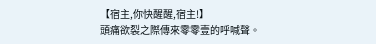【宿主,你快醒醒,宿主!】
頭痛欲裂之際傳來零零壹的呼喊聲。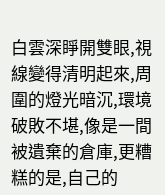白雲深睜開雙眼,視線變得清明起來,周圍的燈光暗沉,環境破敗不堪,像是一間被遺棄的倉庫,更糟糕的是,自己的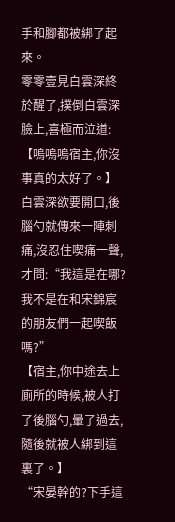手和腳都被綁了起來。
零零壹見白雲深終於醒了,撲倒白雲深臉上,喜極而泣道:【嗚嗚嗚宿主,你沒事真的太好了。】
白雲深欲要開口,後腦勺就傳來一陣刺痛,沒忍住喫痛一聲,才問:“我這是在哪?我不是在和宋錦宸的朋友們一起喫飯嗎?”
【宿主,你中途去上廁所的時候,被人打了後腦勺,暈了過去,隨後就被人綁到這裏了。】
“宋晏幹的?下手這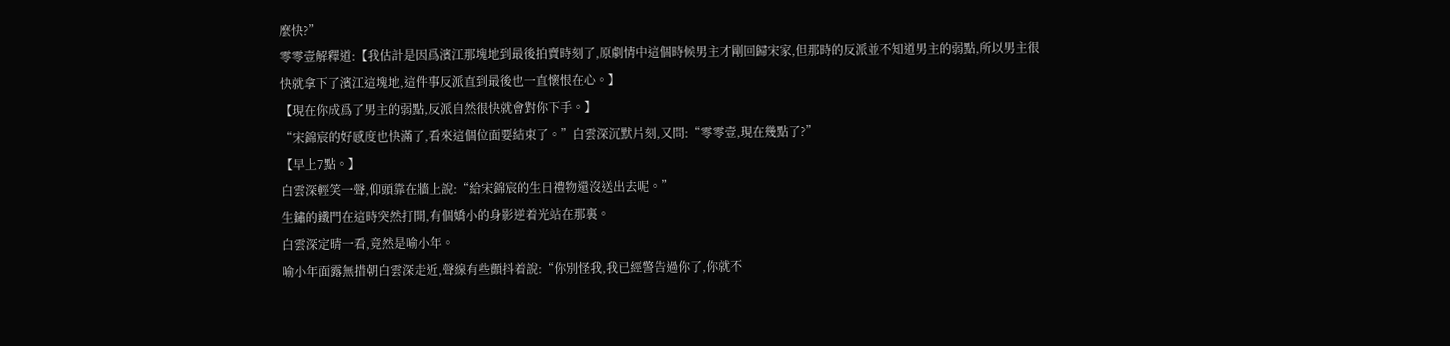麼快?”
零零壹解釋道:【我估計是因爲濱江那塊地到最後拍賣時刻了,原劇情中這個時候男主才剛回歸宋家,但那時的反派並不知道男主的弱點,所以男主很快就拿下了濱江這塊地,這件事反派直到最後也一直懷恨在心。】
【現在你成爲了男主的弱點,反派自然很快就會對你下手。】
“宋錦宸的好感度也快滿了,看來這個位面要結束了。”白雲深沉默片刻,又問:“零零壹,現在幾點了?”
【早上7點。】
白雲深輕笑一聲,仰頭靠在牆上說:“給宋錦宸的生日禮物還沒送出去呢。”
生鏽的鐵門在這時突然打開,有個嬌小的身影逆着光站在那裏。
白雲深定晴一看,竟然是喻小年。
喻小年面露無措朝白雲深走近,聲線有些顫抖着說:“你別怪我,我已經警告過你了,你就不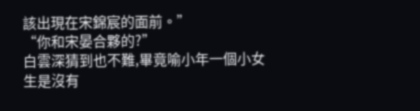該出現在宋錦宸的面前。”
“你和宋晏合夥的?”
白雲深猜到也不難,畢竟喻小年一個小女生是沒有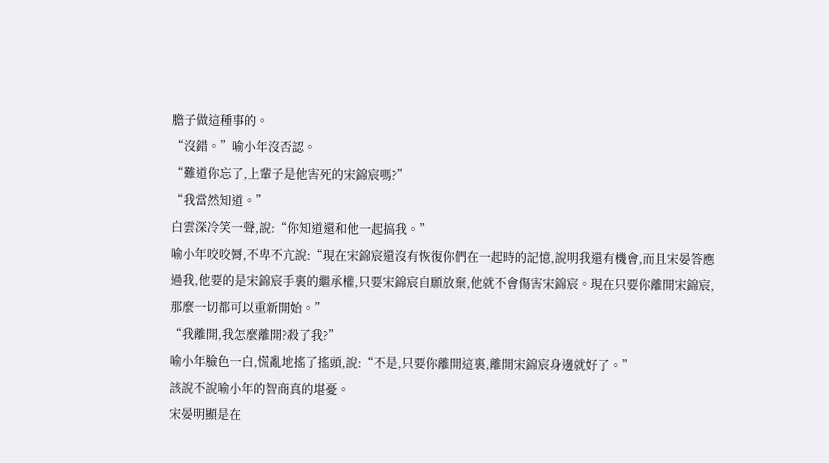膽子做這種事的。
“沒錯。”喻小年沒否認。
“難道你忘了,上輩子是他害死的宋錦宸嗎?”
“我當然知道。”
白雲深冷笑一聲,說:“你知道還和他一起搞我。”
喻小年咬咬脣,不卑不亢說:“現在宋錦宸還沒有恢復你們在一起時的記憶,說明我還有機會,而且宋晏答應過我,他要的是宋錦宸手裏的繼承權,只要宋錦宸自願放棄,他就不會傷害宋錦宸。現在只要你離開宋錦宸,那麼一切都可以重新開始。”
“我離開,我怎麼離開?殺了我?”
喻小年臉色一白,慌亂地搖了搖頭,說:“不是,只要你離開這裏,離開宋錦宸身邊就好了。”
該說不說喻小年的智商真的堪憂。
宋晏明顯是在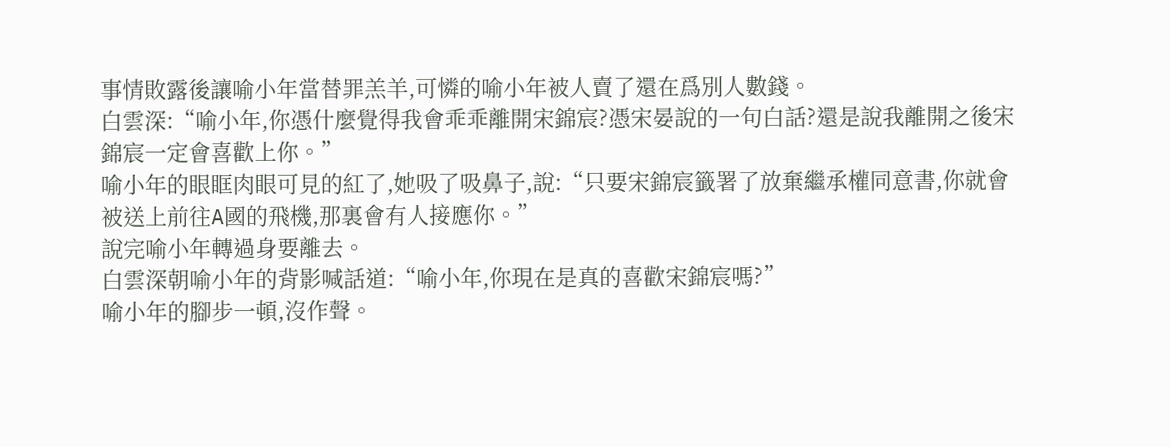事情敗露後讓喻小年當替罪羔羊,可憐的喻小年被人賣了還在爲別人數錢。
白雲深:“喻小年,你憑什麼覺得我會乖乖離開宋錦宸?憑宋晏說的一句白話?還是說我離開之後宋錦宸一定會喜歡上你。”
喻小年的眼眶肉眼可見的紅了,她吸了吸鼻子,說:“只要宋錦宸籤署了放棄繼承權同意書,你就會被送上前往A國的飛機,那裏會有人接應你。”
說完喻小年轉過身要離去。
白雲深朝喻小年的背影喊話道:“喻小年,你現在是真的喜歡宋錦宸嗎?”
喻小年的腳步一頓,沒作聲。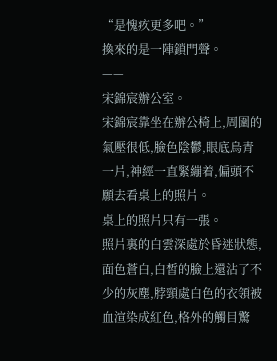“是愧疚更多吧。”
換來的是一陣鎖門聲。
——
宋錦宸辦公室。
宋錦宸靠坐在辦公椅上,周圍的氣壓很低,臉色陰鬱,眼底烏青一片,神經一直緊繃着,偏頭不願去看桌上的照片。
桌上的照片只有一張。
照片裏的白雲深處於昏迷狀態,面色蒼白,白皙的臉上還沾了不少的灰塵,脖頸處白色的衣領被血渲染成紅色,格外的觸目驚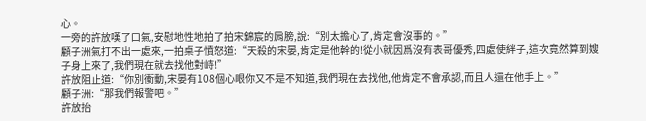心。
一旁的許放嘆了口氣,安慰地性地拍了拍宋錦宸的肩膀,說:“別太擔心了,肯定會沒事的。”
顧子洲氣打不出一處來,一拍桌子憤怒道:“天殺的宋晏,肯定是他幹的!從小就因爲沒有表哥優秀,四處使絆子,這次竟然算到嫂子身上來了,我們現在就去找他對峙!”
許放阻止道:“你別衝動,宋晏有108個心眼你又不是不知道,我們現在去找他,他肯定不會承認,而且人還在他手上。”
顧子洲:“那我們報警吧。”
許放抬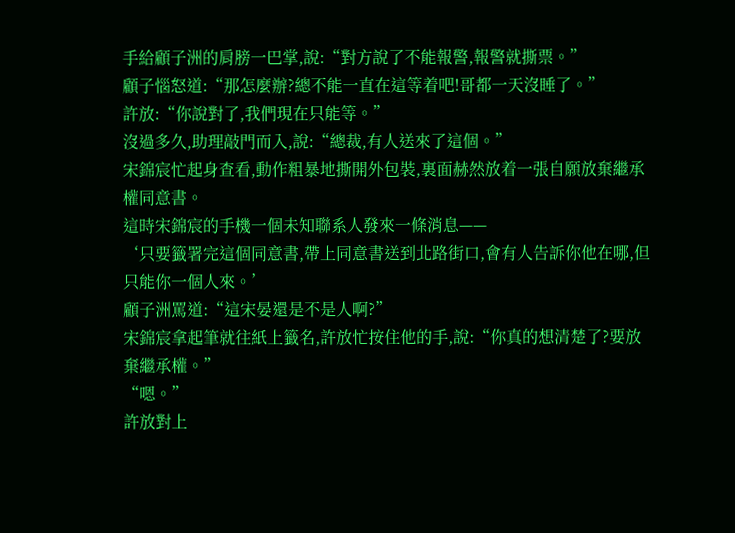手給顧子洲的肩膀一巴掌,說:“對方說了不能報警,報警就撕票。”
顧子惱怒道:“那怎麼辦?總不能一直在這等着吧!哥都一天沒睡了。”
許放:“你說對了,我們現在只能等。”
沒過多久,助理敲門而入,說:“總裁,有人送來了這個。”
宋錦宸忙起身查看,動作粗暴地撕開外包裝,裏面赫然放着一張自願放棄繼承權同意書。
這時宋錦宸的手機一個未知聯系人發來一條消息——
‘只要籤署完這個同意書,帶上同意書送到北路街口,會有人告訴你他在哪,但只能你一個人來。’
顧子洲罵道:“這宋晏還是不是人啊?”
宋錦宸拿起筆就往紙上籤名,許放忙按住他的手,說:“你真的想清楚了?要放棄繼承權。”
“嗯。”
許放對上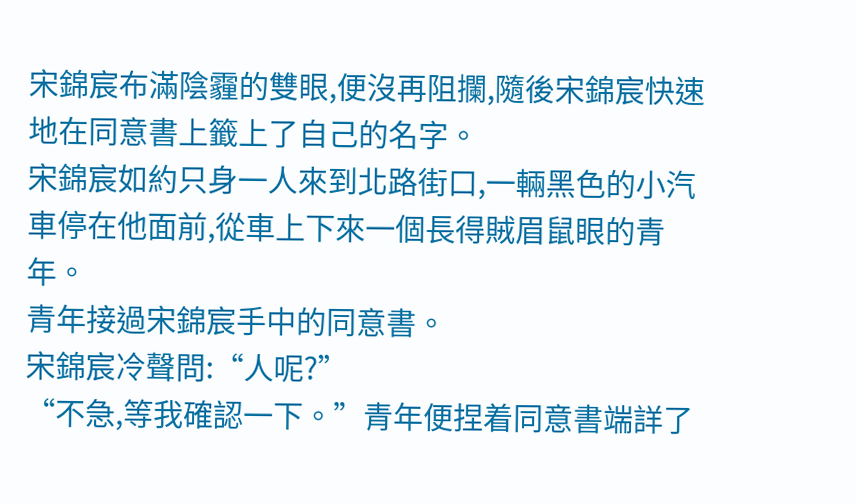宋錦宸布滿陰霾的雙眼,便沒再阻攔,隨後宋錦宸快速地在同意書上籤上了自己的名字。
宋錦宸如約只身一人來到北路街口,一輛黑色的小汽車停在他面前,從車上下來一個長得賊眉鼠眼的青年。
青年接過宋錦宸手中的同意書。
宋錦宸冷聲問:“人呢?”
“不急,等我確認一下。”青年便捏着同意書端詳了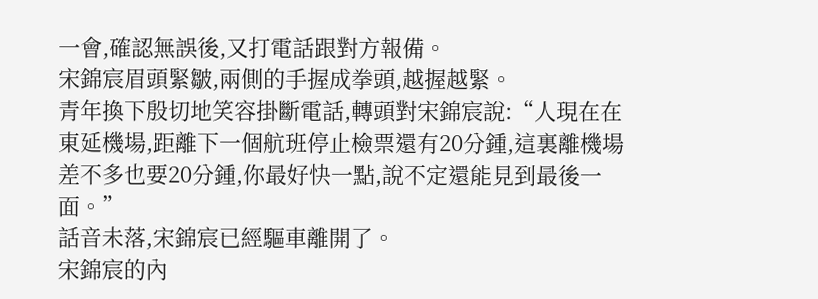一會,確認無誤後,又打電話跟對方報備。
宋錦宸眉頭緊皺,兩側的手握成拳頭,越握越緊。
青年換下殷切地笑容掛斷電話,轉頭對宋錦宸說:“人現在在東延機場,距離下一個航班停止檢票還有20分鍾,這裏離機場差不多也要20分鍾,你最好快一點,說不定還能見到最後一面。”
話音未落,宋錦宸已經驅車離開了。
宋錦宸的內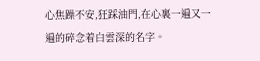心焦躁不安,狂踩油門,在心裏一遍又一遍的碎念着白雲深的名字。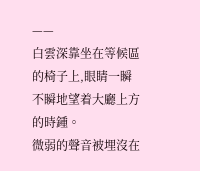——
白雲深靠坐在等候區的椅子上,眼睛一瞬不瞬地望着大廳上方的時鍾。
微弱的聲音被埋沒在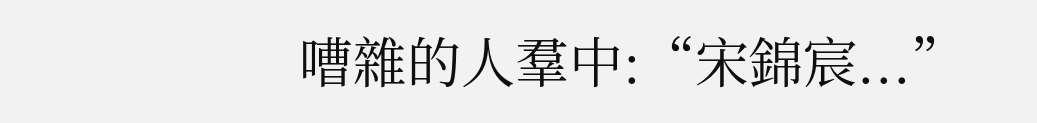嘈雜的人羣中:“宋錦宸...”